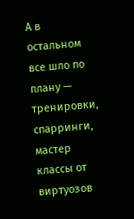А в остальном все шло по плану — тренировки, спарринги, мастер классы от виртуозов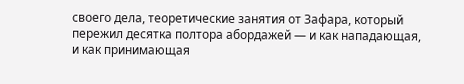своего дела, теоретические занятия от Зафара, который пережил десятка полтора абордажей — и как нападающая, и как принимающая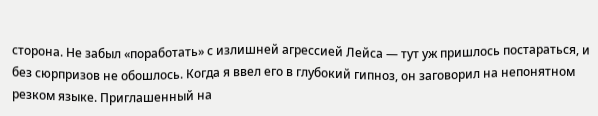сторона. Не забыл «поработать» с излишней агрессией Лейса — тут уж пришлось постараться, и без сюрпризов не обошлось. Когда я ввел его в глубокий гипноз, он заговорил на непонятном резком языке. Приглашенный на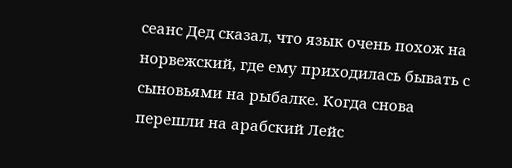сеанс Дед сказал, что язык очень похож на норвежский, где ему приходилась бывать с сыновьями на рыбалке. Когда снова перешли на арабский Лейс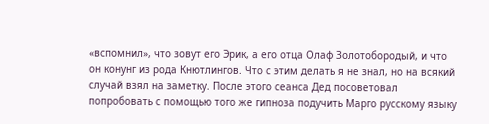«вспомнил», что зовут его Эрик, а его отца Олаф Золотобородый, и что он конунг из рода Кнютлингов. Что с этим делать я не знал, но на всякий случай взял на заметку. После этого сеанса Дед посоветовал попробовать с помощью того же гипноза подучить Марго русскому языку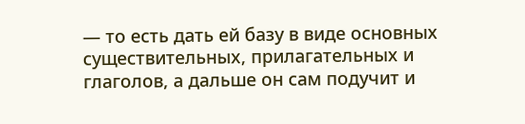— то есть дать ей базу в виде основных существительных, прилагательных и глаголов, а дальше он сам подучит и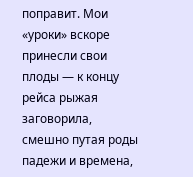поправит. Мои «уроки» вскоре принесли свои плоды — к концу рейса рыжая заговорила, смешно путая роды падежи и времена,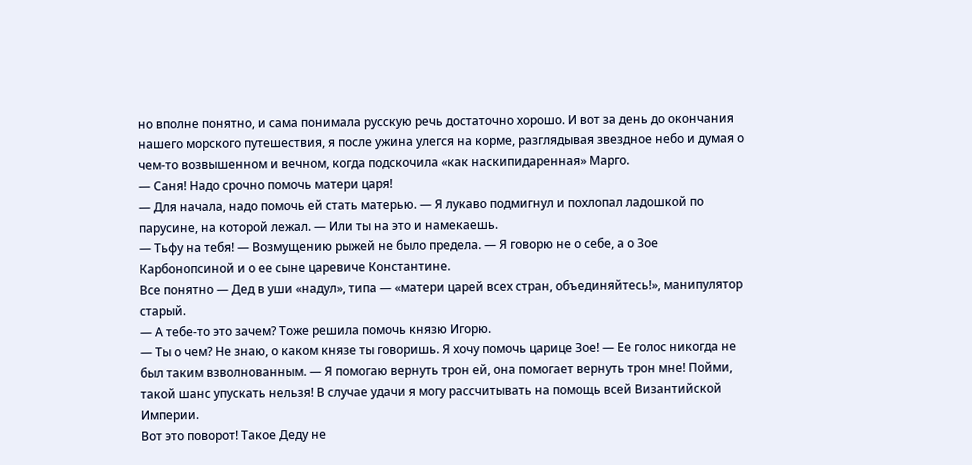но вполне понятно, и сама понимала русскую речь достаточно хорошо. И вот за день до окончания нашего морского путешествия, я после ужина улегся на корме, разглядывая звездное небо и думая о чем-то возвышенном и вечном, когда подскочила «как наскипидаренная» Марго.
— Саня! Надо срочно помочь матери царя!
— Для начала, надо помочь ей стать матерью. — Я лукаво подмигнул и похлопал ладошкой по парусине, на которой лежал. — Или ты на это и намекаешь.
— Тьфу на тебя! — Возмущению рыжей не было предела. — Я говорю не о себе, а о Зое Карбонопсиной и о ее сыне царевиче Константине.
Все понятно — Дед в уши «надул», типа — «матери царей всех стран, объединяйтесь!», манипулятор старый.
— А тебе-то это зачем? Тоже решила помочь князю Игорю.
— Ты о чем? Не знаю, о каком князе ты говоришь. Я хочу помочь царице Зое! — Ее голос никогда не был таким взволнованным. — Я помогаю вернуть трон ей, она помогает вернуть трон мне! Пойми, такой шанс упускать нельзя! В случае удачи я могу рассчитывать на помощь всей Византийской Империи.
Вот это поворот! Такое Деду не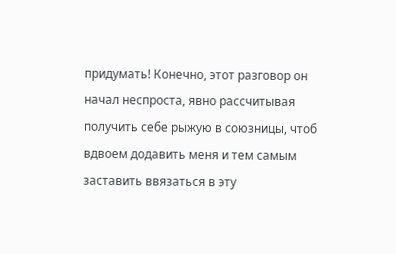придумать! Конечно, этот разговор он начал неспроста, явно рассчитывая получить себе рыжую в союзницы, чтоб вдвоем додавить меня и тем самым заставить ввязаться в эту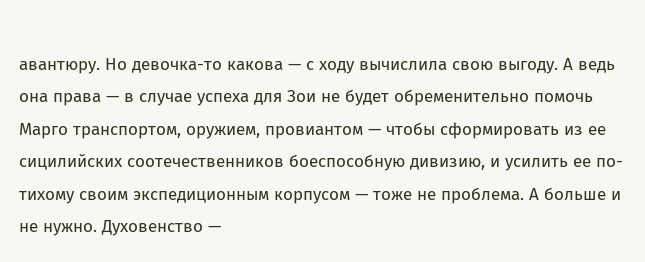авантюру. Но девочка-то какова — с ходу вычислила свою выгоду. А ведь она права — в случае успеха для Зои не будет обременительно помочь Марго транспортом, оружием, провиантом — чтобы сформировать из ее сицилийских соотечественников боеспособную дивизию, и усилить ее по-тихому своим экспедиционным корпусом — тоже не проблема. А больше и не нужно. Духовенство —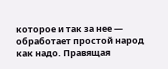которое и так за нее — обработает простой народ как надо. Правящая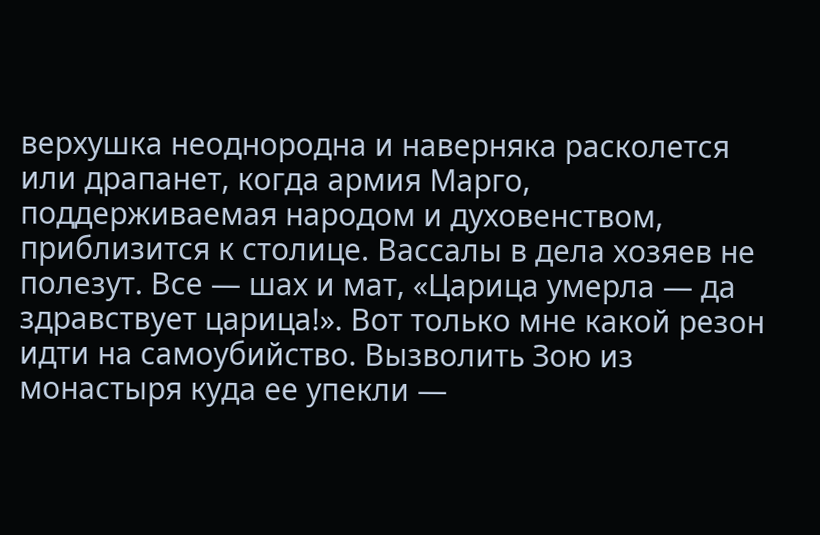верхушка неоднородна и наверняка расколется или драпанет, когда армия Марго, поддерживаемая народом и духовенством, приблизится к столице. Вассалы в дела хозяев не полезут. Все — шах и мат, «Царица умерла — да здравствует царица!». Вот только мне какой резон идти на самоубийство. Вызволить Зою из монастыря куда ее упекли —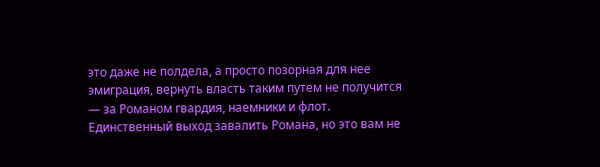это даже не полдела, а просто позорная для нее эмиграция, вернуть власть таким путем не получится — за Романом гвардия, наемники и флот. Единственный выход завалить Романа, но это вам не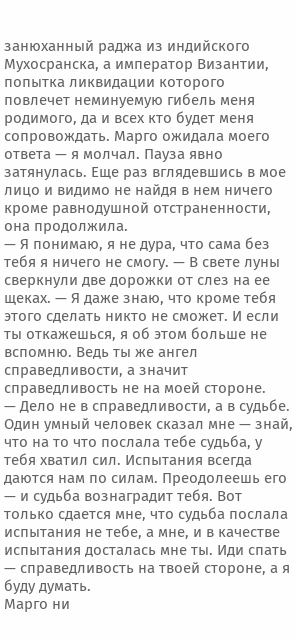занюханный раджа из индийского Мухосранска, а император Византии, попытка ликвидации которого повлечет неминуемую гибель меня родимого, да и всех кто будет меня сопровождать. Марго ожидала моего ответа — я молчал. Пауза явно затянулась. Еще раз вглядевшись в мое лицо и видимо не найдя в нем ничего кроме равнодушной отстраненности, она продолжила.
— Я понимаю, я не дура, что сама без тебя я ничего не смогу. — В свете луны сверкнули две дорожки от слез на ее щеках. — Я даже знаю, что кроме тебя этого сделать никто не сможет. И если ты откажешься, я об этом больше не вспомню. Ведь ты же ангел справедливости, а значит справедливость не на моей стороне.
— Дело не в справедливости, а в судьбе. Один умный человек сказал мне — знай, что на то что послала тебе судьба, у тебя хватил сил. Испытания всегда даются нам по силам. Преодолеешь его — и судьба вознаградит тебя. Вот только сдается мне, что судьба послала испытания не тебе, а мне, и в качестве испытания досталась мне ты. Иди спать — справедливость на твоей стороне, а я буду думать.
Марго ни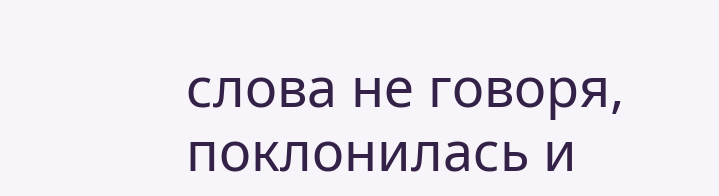слова не говоря, поклонилась и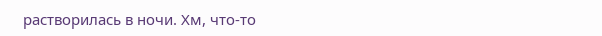растворилась в ночи. Хм, что-то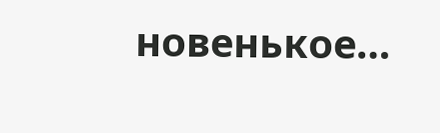новенькое…